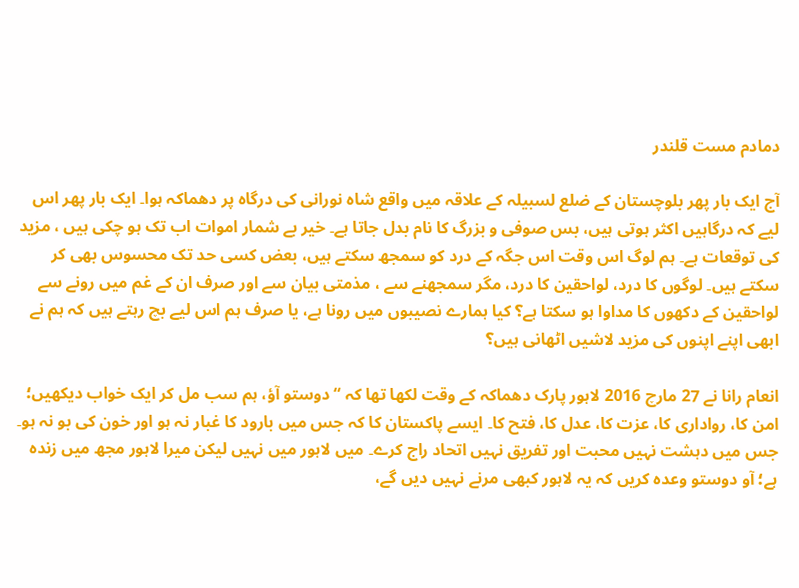دمادم مست قلندر

آج ایک بار پھر بلوچستان کے ضلع لسبیلہ کے علاقہ میں واقع شاہ نورانی کی درگاہ پر دھماکہ ہوا۔ ایک بار پھر اس لیے کہ درگاہیں اکثر ہوتی ہیں، بس صوفی و بزرگ کا نام بدل جاتا ہے۔ خیر بے شمار اموات اب تک ہو چکی ہیں ، مزید کی توقعات ہے۔ ہم لوگ اس وقت اس جگہ کے درد کو سمجھ سکتے ہیں، بعض کسی حد تک محسوس بھی کر سکتے ہیں۔ لوگوں کا درد، لواحقین کا درد، مگر سمجھنے سے ، مذمتی بیان سے اور صرف ان کے غم میں رونے سے لواحقین کے دکھوں کا مداوا ہو سکتا ہے؟ کیا ہمارے نصیبوں میں رونا ہے، یا صرف ہم اس لیے بچ رہتے ہیں کہ ہم نے ابھی اپنے اپنوں کی مزید لاشیں اٹھانی ہیں؟

انعام رانا نے 27 مارچ 2016 لاہور پارک دھماکہ کے وقت لکھا تھا کہ “دوستو آؤ، ہم سب مل کر ایک خواب دیکھیں؛ امن کا، رواداری کا، عزت کا، عدل کا، فتح کا۔ ایسے پاکستان کا کہ جس میں بارود کا غبار نہ ہو اور خون کی بو نہ ہو۔ جس میں دہشت نہیں محبت اور تفریق نہیں اتحاد راج کرے۔ میں لاہور میں نہیں لیکن میرا لاہور مجھ میں زندہ ہے؛ آو دوستو وعدہ کریں کہ یہ لاہور کبھی مرنے نہیں دیں گے،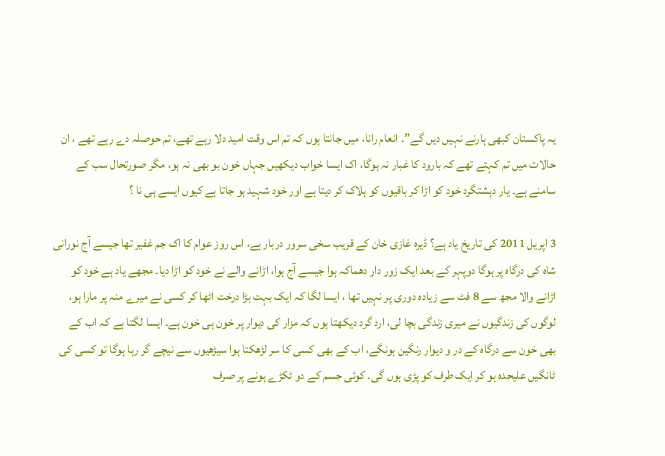یہ پاکستان کبھی ہارنے نہیں دیں گے”۔ انعام رانا، میں جانتا ہوں کہ تم اس وقت امید دلا رہے تھے، تم حوصلہ دے رہے تھے ، ان حالات میں تم کہتے تھے کہ بارود کا غبار نہ ہوگا، اک ایسا خواب دیکھیں جہاں خون بو بھی نہ ہو، مگر صورتحال سب کے سامنے ہے۔ یار دہشتگرد خود کو اڑا کر باقیوں کو ہلاک کر دیتا ہے اور خود شہید ہو جاتا ہے کیوں ایسے ہی نا ؟

3 اپریل 2011 کی تاریخ یاد ہے؟ ڈیرہ غازی خان کے قریب سخی سرور دربار ہے، اس روز عوام کا اک جم غفیر تھا جیسے آج نورانی شاہ کی درگاہ پر ہوگا دوپہر کے بعد ایک زور دار دھماکہ ہوا جیسے آج ہوا، اڑانے والے نے خود کو اڑا دیا۔ مجھے یاد ہے خود کو اڑانے والا مجھ سے 8 فٹ سے زیادہ دوری پر نہیں تھا ، ایسا لگا کہ ایک بہت بڑا درخت اٹھا کر کسی نے میرے منہ پر مارا ہو، لوگوں کی زندگیوں نے میری زندگی بچا لی، ارد گرد دیکھتا ہوں کہ مزار کی دیوار پر خون ہی خون ہے۔ ایسا لگتا ہے کہ اب کے بھی خون سے درگاہ کے در و دیوار رنگین ہونگے، اب کے بھی کسی کا سر لڑھکتا ہوا سیڑھیوں سے نیچے گر رہا ہوگا تو کسی کی ٹانگیں علیحدہ ہو کر ایک طرف کو پڑی ہوں گی۔ کوئی جسم کے دو ٹکڑے ہونے پر صرف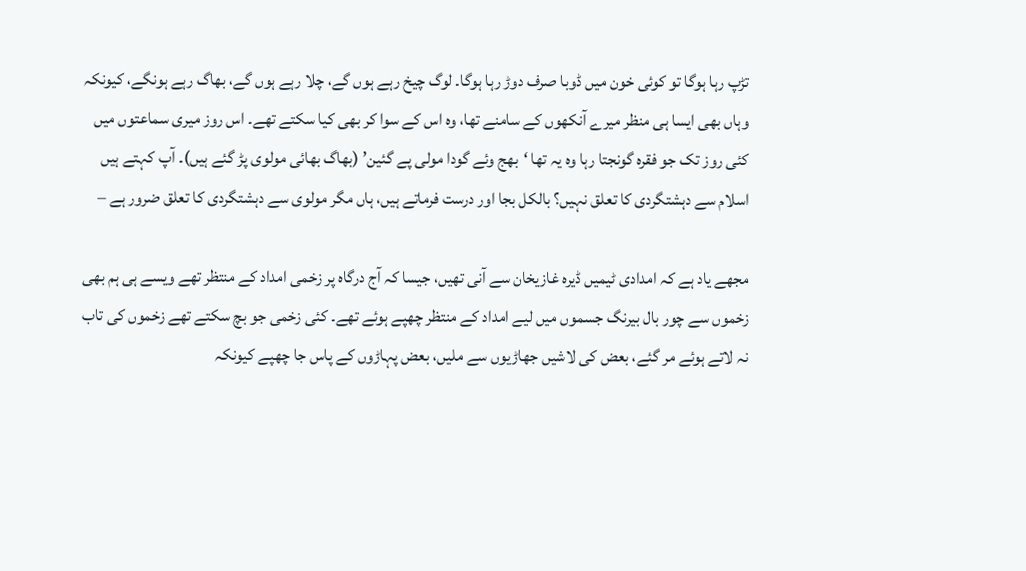تڑپ رہا ہوگا تو کوئی خون میں ڈوبا صرف دوڑ رہا ہوگا۔ لوگ چیخ رہے ہوں گے، چلا رہے ہوں گے، بھاگ رہے ہونگے، کیونکہ وہاں بھی ایسا ہی منظر میرے آنکھوں کے سامنے تھا، وہ اس کے سوا کر بھی کیا سکتے تھے۔ اس روز میری سماعتوں میں کئی روز تک جو فقرہ گونجتا رہا وہ یہ تھا ‘بھج وئے گودا مولی پے گئین’ (بھاگ بھائی مولوی پڑ گئے ہیں)۔ آپ کہتے ہیں اسلام سے دہشتگردی کا تعلق نہیں؟ بالکل بجا اور درست فرماتے ہیں، ہاں مگر مولوی سے دہشتگردی کا تعلق ضرور ہے –

مجھے یاد ہے کہ امدادی ٹیمیں ڈیرہ غازیخان سے آنی تھیں، جیسا کہ آج درگاہ پر زخمی امداد کے منتظر تھے ویسے ہی ہم بھی زخموں سے چور بال بیرنگ جسموں میں لیے امداد کے منتظر چھپے ہوئے تھے۔ کئی زخمی جو بچ سکتے تھے زخموں کی تاب نہ لاتے ہوئے مر گئے، بعض کی لاشیں جھاڑیوں سے ملیں، بعض پہاڑوں کے پاس جا چھپے کیونکہ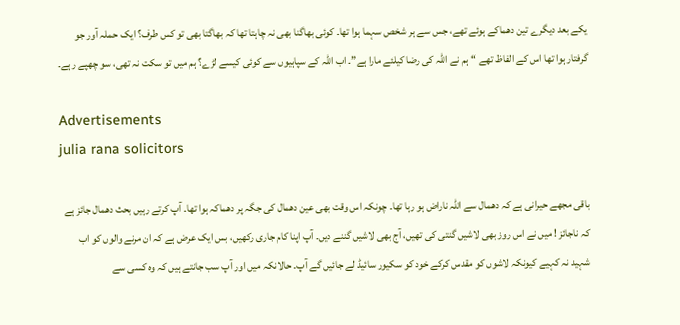یکے بعد دیگرے تین دھماکے ہوئے تھے، جس سے ہر شخص سہما ہوا تھا۔ کوئی بھاگنا بھی نہ چاہتا تھا کہ بھاگتا بھی تو کس طرف؟ ایک حملہ آور جو گرفتار ہوا تھا اس کے الفاظ تھے “ہم نے اللہ کی رضا کیلئے مارا ہے”۔ اب اللہ کے سپاہیوں سے کوئی کیسے لڑے؟ ہم میں تو سکت نہ تھی، سو چھپے رہے۔

Advertisements
julia rana solicitors

باقی مجھے حیرانی ہے کہ دھمال سے اللہ ناراض ہو رہا تھا۔ چونکہ اس وقت بھی عین دھمال کی جگہ پر دھماکہ ہوا تھا۔ آپ کرتے رہیں بحث دھمال جائز ہے کہ ناجائز ! میں نے اس روز بھی لاشیں گنتی کی تھیں، آج بھی لاشیں گننے دیں۔ آپ اپنا کام جاری رکھیں، بس ایک عرض ہے کہ ان مرنے والوں کو اب شہید نہ کہیے کیونکہ لاشوں کو مقدس کرکے خود کو سکیور سائیڈ لے جائیں گے آپ۔ حالانکہ میں اور آپ سب جانتے ہیں کہ وہ کسی سے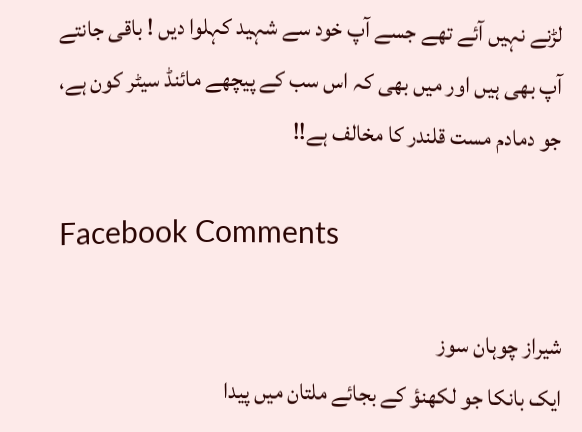لڑنے نہیں آئے تھے جسے آپ خود سے شہید کہلوا دیں ! باقی جانتے آپ بھی ہیں اور میں بھی کہ اس سب کے پیچھے مائنڈ سیٹر کون ہے، جو دمادم مست قلندر کا مخالف ہے!!

Facebook Comments

شیراز چوہان سوز
ایک بانکا جو لکھنؤ کے بجائے ملتان میں پیدا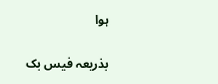ہوا

بذریعہ فیس بک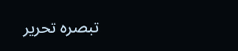تبصرہ تحریر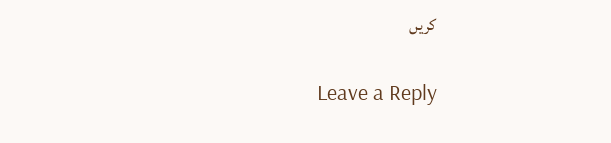کریں

Leave a Reply